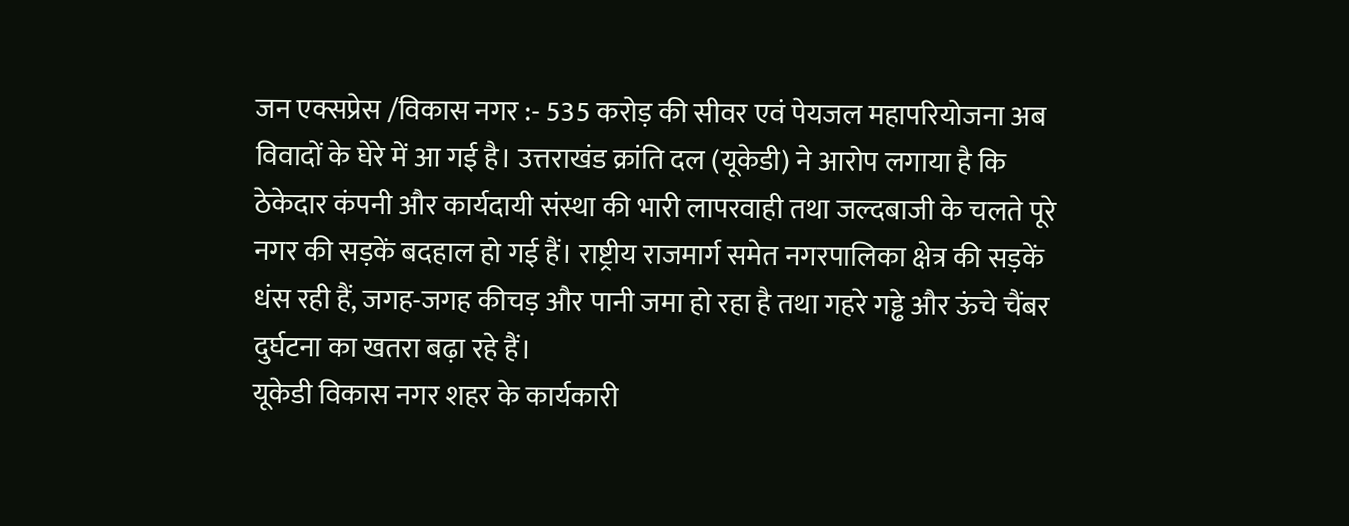जन एक्सप्रेस /विकास नगर :- 535 करोड़ की सीवर एवं पेयजल महापरियोजना अब विवादों के घेरे में आ गई है। उत्तराखंड क्रांति दल (यूकेडी) ने आरोप लगाया है कि ठेकेदार कंपनी और कार्यदायी संस्था की भारी लापरवाही तथा जल्दबाजी के चलते पूरे नगर की सड़कें बदहाल हो गई हैं। राष्ट्रीय राजमार्ग समेत नगरपालिका क्षेत्र की सड़कें धंस रही हैं, जगह-जगह कीचड़ और पानी जमा हो रहा है तथा गहरे गड्ढे और ऊंचे चैंबर दुर्घटना का खतरा बढ़ा रहे हैं।
यूकेडी विकास नगर शहर के कार्यकारी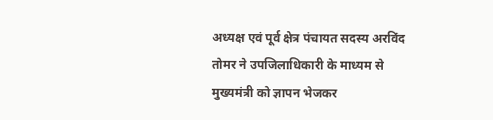अध्यक्ष एवं पूर्व क्षेत्र पंचायत सदस्य अरविंद तोमर ने उपजिलाधिकारी के माध्यम से मुख्यमंत्री को ज्ञापन भेजकर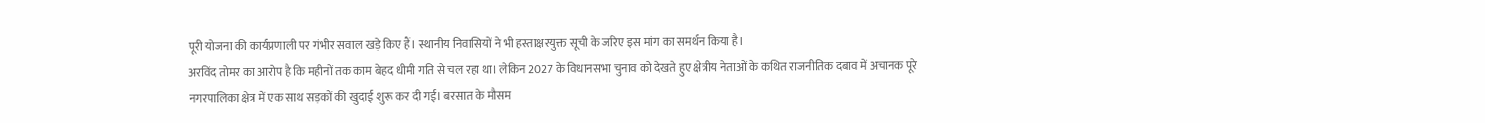पूरी योजना की कार्यप्रणाली पर गंभीर सवाल खड़े किए हैं। स्थानीय निवासियों ने भी हस्ताक्षरयुक्त सूची के जरिए इस मांग का समर्थन किया है।
अरविंद तोमर का आरोप है कि महीनों तक काम बेहद धीमी गति से चल रहा था। लेकिन 2027 के विधानसभा चुनाव को देखते हुए क्षेत्रीय नेताओं के कथित राजनीतिक दबाव में अचानक पूरे नगरपालिका क्षेत्र में एक साथ सड़कों की खुदाई शुरू कर दी गई। बरसात के मौसम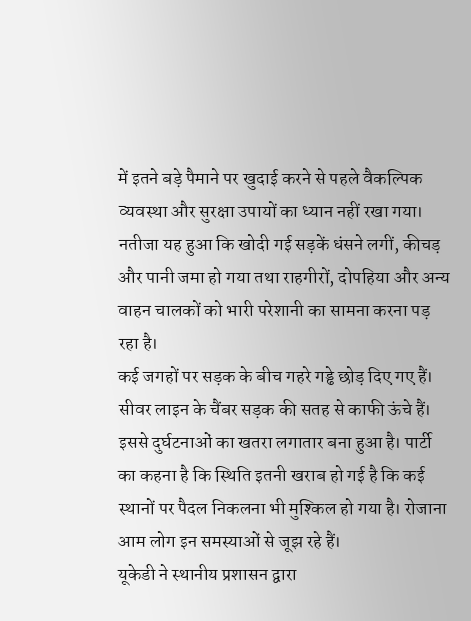में इतने बड़े पैमाने पर खुदाई करने से पहले वैकल्पिक व्यवस्था और सुरक्षा उपायों का ध्यान नहीं रखा गया। नतीजा यह हुआ कि खोदी गई सड़कें धंसने लगीं, कीचड़ और पानी जमा हो गया तथा राहगीरों, दोपहिया और अन्य वाहन चालकों को भारी परेशानी का सामना करना पड़ रहा है।
कई जगहों पर सड़क के बीच गहरे गड्ढे छोड़ दिए गए हैं। सीवर लाइन के चैंबर सड़क की सतह से काफी ऊंचे हैं। इससे दुर्घटनाओं का खतरा लगातार बना हुआ है। पार्टी का कहना है कि स्थिति इतनी खराब हो गई है कि कई स्थानों पर पैदल निकलना भी मुश्किल हो गया है। रोजाना आम लोग इन समस्याओं से जूझ रहे हैं।
यूकेडी ने स्थानीय प्रशासन द्वारा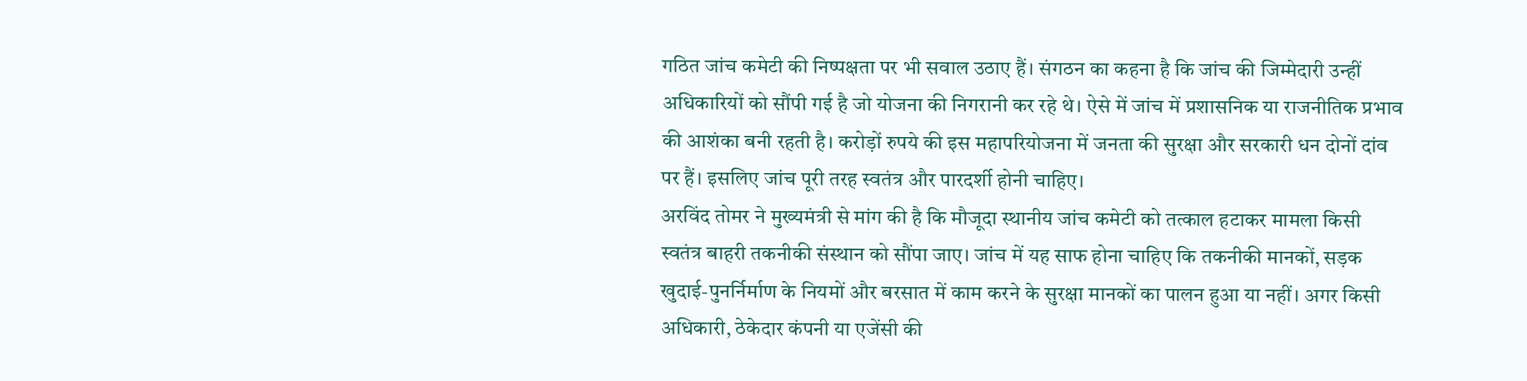गठित जांच कमेटी की निष्पक्षता पर भी सवाल उठाए हैं। संगठन का कहना है कि जांच की जिम्मेदारी उन्हीं अधिकारियों को सौंपी गई है जो योजना की निगरानी कर रहे थे। ऐसे में जांच में प्रशासनिक या राजनीतिक प्रभाव की आशंका बनी रहती है। करोड़ों रुपये की इस महापरियोजना में जनता की सुरक्षा और सरकारी धन दोनों दांव पर हैं। इसलिए जांच पूरी तरह स्वतंत्र और पारदर्शी होनी चाहिए।
अरविंद तोमर ने मुख्यमंत्री से मांग की है कि मौजूदा स्थानीय जांच कमेटी को तत्काल हटाकर मामला किसी स्वतंत्र बाहरी तकनीकी संस्थान को सौंपा जाए। जांच में यह साफ होना चाहिए कि तकनीकी मानकों, सड़क खुदाई-पुनर्निर्माण के नियमों और बरसात में काम करने के सुरक्षा मानकों का पालन हुआ या नहीं। अगर किसी अधिकारी, ठेकेदार कंपनी या एजेंसी की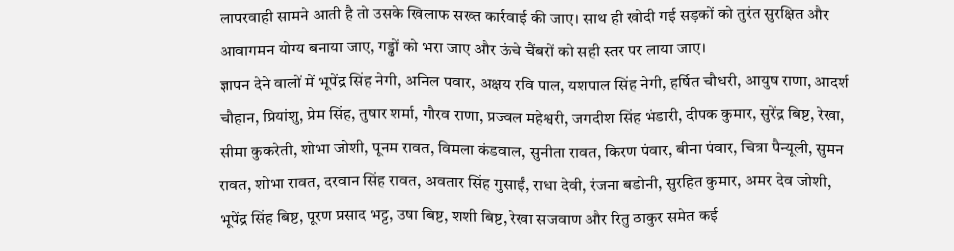लापरवाही सामने आती है तो उसके खिलाफ सख्त कार्रवाई की जाए। साथ ही खोदी गई सड़कों को तुरंत सुरक्षित और आवागमन योग्य बनाया जाए, गड्ढों को भरा जाए और ऊंचे चैंबरों को सही स्तर पर लाया जाए।
ज्ञापन देने वालों में भूपेंद्र सिंह नेगी, अनिल पवार, अक्षय रवि पाल, यशपाल सिंह नेगी, हर्षित चौधरी, आयुष राणा, आदर्श चौहान, प्रियांशु, प्रेम सिंह, तुषार शर्मा, गौरव राणा, प्रज्वल महेश्वरी, जगदीश सिंह भंडारी, दीपक कुमार, सुरेंद्र बिष्ट, रेखा, सीमा कुकरेती, शोभा जोशी, पूनम रावत, विमला कंडवाल, सुनीता रावत, किरण पंवार, बीना पंवार, चित्रा पैन्यूली, सुमन रावत, शोभा रावत, दरवान सिंह रावत, अवतार सिंह गुसाईं, राधा देवी, रंजना बडोनी, सुरहित कुमार, अमर देव जोशी, भूपेंद्र सिंह बिष्ट, पूरण प्रसाद भट्ट, उषा बिष्ट, शशी बिष्ट, रेखा सजवाण और रितु ठाकुर समेत कई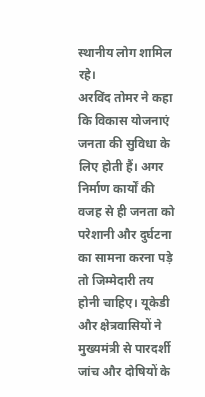स्थानीय लोग शामिल रहे।
अरविंद तोमर ने कहा कि विकास योजनाएं जनता की सुविधा के लिए होती हैं। अगर निर्माण कार्यों की वजह से ही जनता को परेशानी और दुर्घटना का सामना करना पड़े तो जिम्मेदारी तय होनी चाहिए। यूकेडी और क्षेत्रवासियों ने मुख्यमंत्री से पारदर्शी जांच और दोषियों के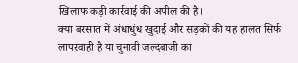खिलाफ कड़ी कार्रवाई की अपील की है।
क्या बरसात में अंधाधुंध खुदाई और सड़कों की यह हालत सिर्फ लापरवाही है या चुनावी जल्दबाजी का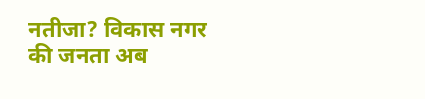नतीजा? विकास नगर की जनता अब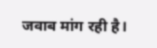जवाब मांग रही है।